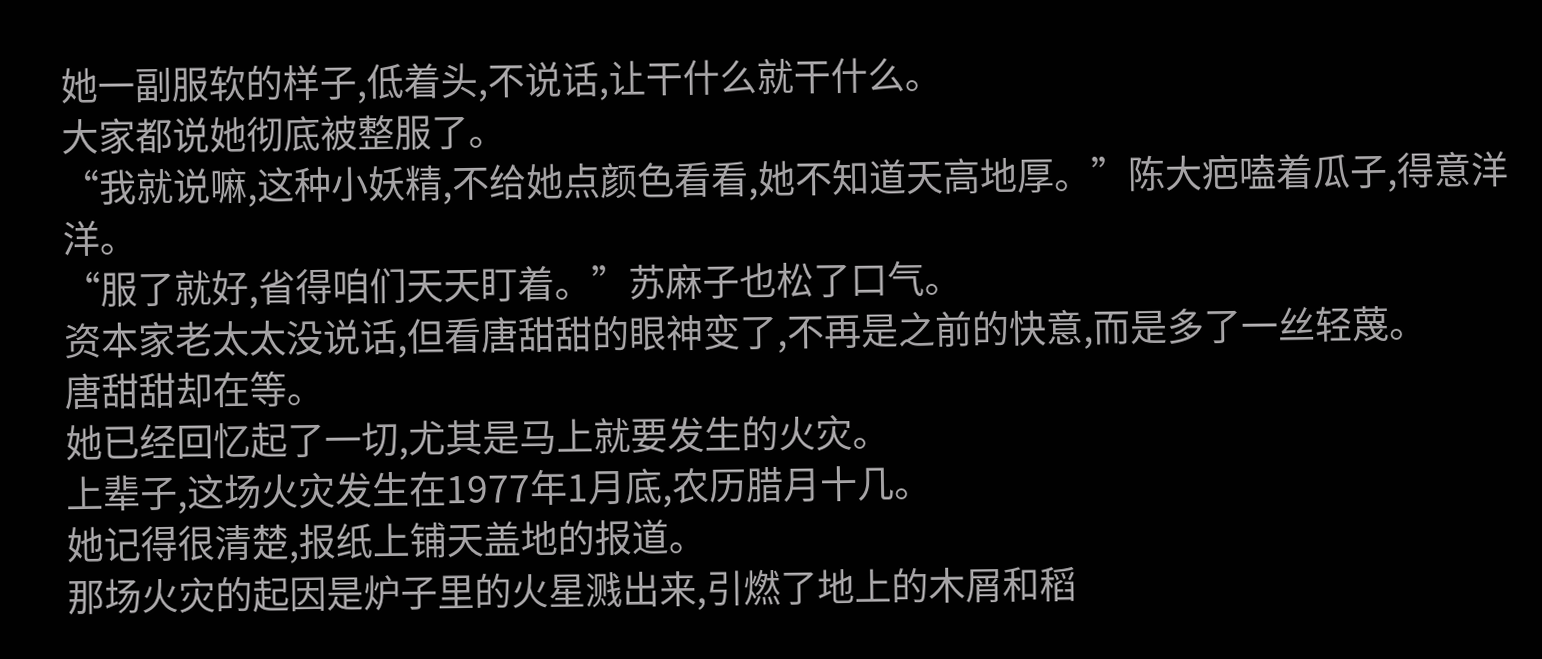她一副服软的样子,低着头,不说话,让干什么就干什么。
大家都说她彻底被整服了。
“我就说嘛,这种小妖精,不给她点颜色看看,她不知道天高地厚。”陈大疤嗑着瓜子,得意洋洋。
“服了就好,省得咱们天天盯着。”苏麻子也松了口气。
资本家老太太没说话,但看唐甜甜的眼神变了,不再是之前的快意,而是多了一丝轻蔑。
唐甜甜却在等。
她已经回忆起了一切,尤其是马上就要发生的火灾。
上辈子,这场火灾发生在1977年1月底,农历腊月十几。
她记得很清楚,报纸上铺天盖地的报道。
那场火灾的起因是炉子里的火星溅出来,引燃了地上的木屑和稻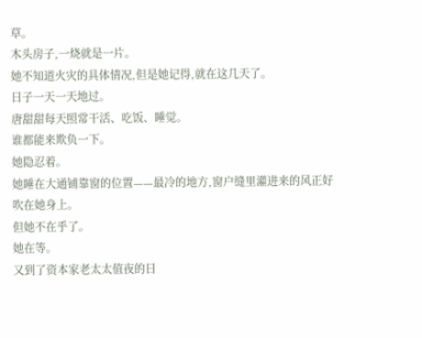草。
木头房子,一烧就是一片。
她不知道火灾的具体情况,但是她记得,就在这几天了。
日子一天一天地过。
唐甜甜每天照常干活、吃饭、睡觉。
谁都能来欺负一下。
她隐忍着。
她睡在大通铺靠窗的位置——最冷的地方,窗户缝里灌进来的风正好吹在她身上。
但她不在乎了。
她在等。
又到了资本家老太太值夜的日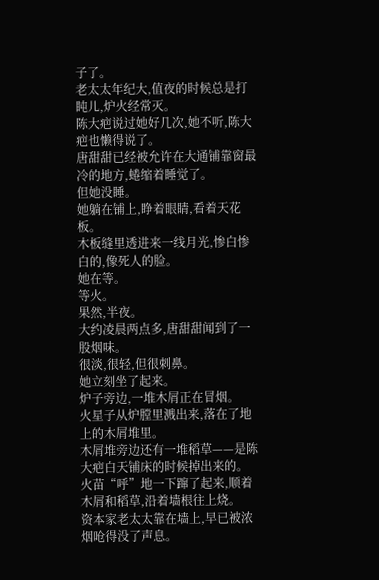子了。
老太太年纪大,值夜的时候总是打盹儿,炉火经常灭。
陈大疤说过她好几次,她不听,陈大疤也懒得说了。
唐甜甜已经被允许在大通铺靠窗最冷的地方,蜷缩着睡觉了。
但她没睡。
她躺在铺上,睁着眼睛,看着天花板。
木板缝里透进来一线月光,惨白惨白的,像死人的脸。
她在等。
等火。
果然,半夜。
大约凌晨两点多,唐甜甜闻到了一股烟味。
很淡,很轻,但很刺鼻。
她立刻坐了起来。
炉子旁边,一堆木屑正在冒烟。
火星子从炉膛里溅出来,落在了地上的木屑堆里。
木屑堆旁边还有一堆稻草——是陈大疤白天铺床的时候掉出来的。
火苗“呼”地一下蹿了起来,顺着木屑和稻草,沿着墙根往上烧。
资本家老太太靠在墙上,早已被浓烟呛得没了声息。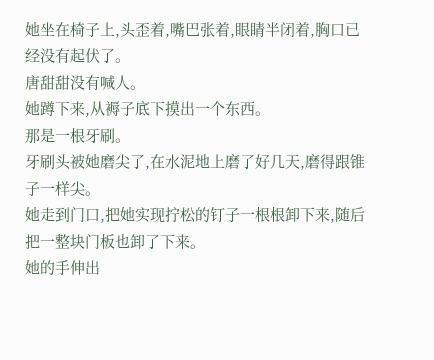她坐在椅子上,头歪着,嘴巴张着,眼睛半闭着,胸口已经没有起伏了。
唐甜甜没有喊人。
她蹲下来,从褥子底下摸出一个东西。
那是一根牙刷。
牙刷头被她磨尖了,在水泥地上磨了好几天,磨得跟锥子一样尖。
她走到门口,把她实现拧松的钉子一根根卸下来,随后把一整块门板也卸了下来。
她的手伸出